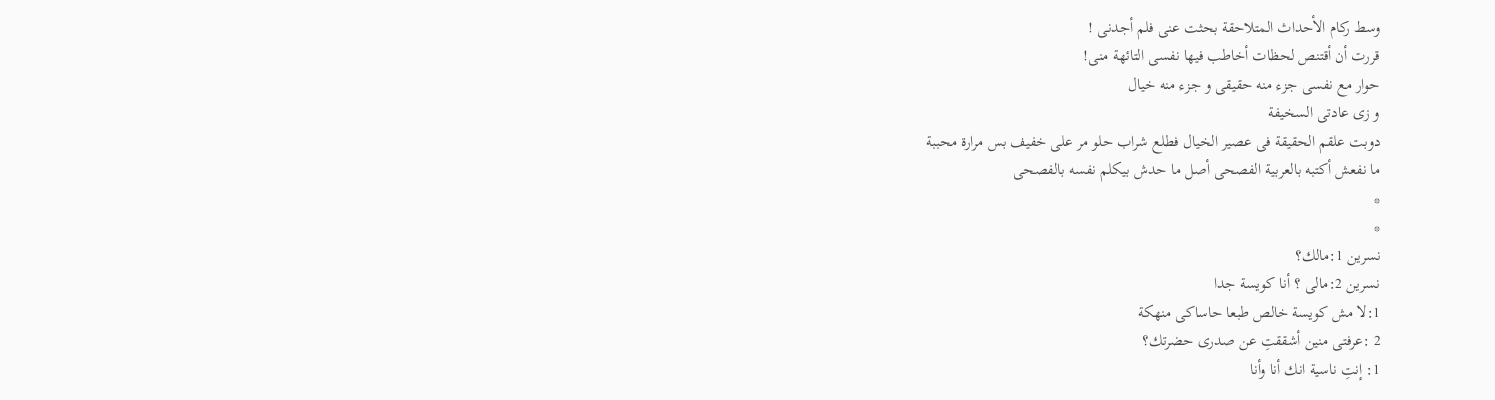وسط ركام الأحداث المتلاحقة بحثت عنى فلم أجدنى !
قررت أن أقتنص لحظات أخاطب فيها نفسى التائهة منى!
حوار مع نفسى جزء منه حقيقى و جزء منه خيال
و زى عادتى السخيفة
دوبت علقم الحقيقة فى عصير الخيال فطلع شراب حلو مر على خفيف بس مرارة محببة
ما نفعش أكتبه بالعربية الفصحى أصل ما حدش بيكلم نفسه بالفصحى
*
*
نسرين 1:مالك؟
نسرين 2:مالى ؟ أنا كويسة جدا
1:لا مش كويسة خالص طبعا حاساكى منهكة
2 :عرفتى منين أشققتِ عن صدرى حضرتك؟
1: إنتِ ناسية انك أنا وأنا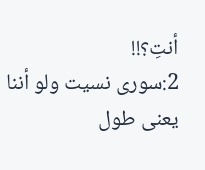أنتِ؟!!
2:سورى نسيت ولو أننا يعنى طول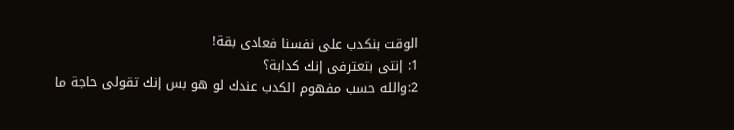الوقت بنكدب على نفسنا فعادى بقة!
1: إنتى بتعترفى إنك كدابة؟
2:والله حسب مفهوم الكدب عندك لو هو بس إنك تقولى حاجة ما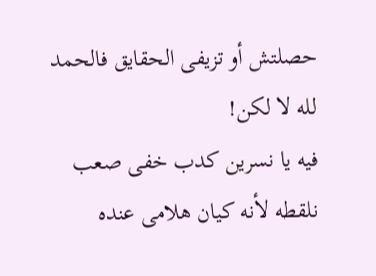حصلتش أو تزيفى الحقايق فالحمد لله لا لكن!
فيه يا نسرين كدب خفى صعب نلقطه لأنه كيان هلامى عنده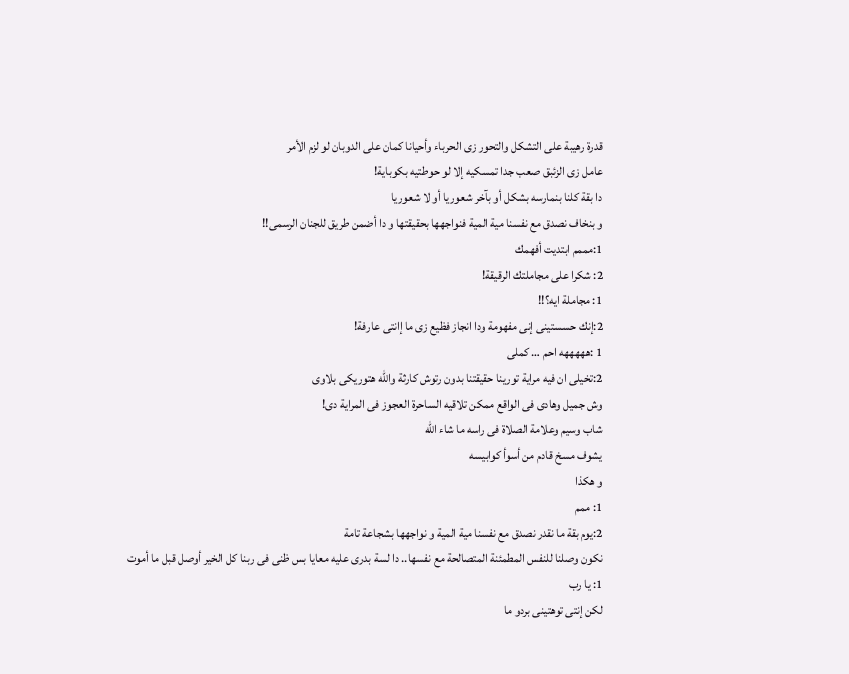قدرة رهيبة على التشكل والتحور زى الحرباء وأحيانا كمان على الدوبان لو لزم الأمر
عامل زى الزئبق صعب جدا تمسكيه إلا لو حوطتيه بكوباية!
دا بقة كلنا بنمارسه بشكل أو بآخر شعوريا أو لا شعوريا
و بنخاف نصدق مع نفسنا مية المية فنواجهها بحقيقتها و دا أضمن طريق للجنان الرسمى!!
1:مممم ابتديت أفهمك
2: شكرا على مجاملتك الرقيقة!
1: مجاملة ايه؟!!
2:إنك حسستينى إنى مفهومة ودا انجاز فظيع زى ما إانتى عارفة!
1 :هههههه احم … كملى
2:تخيلى ان فيه مراية تورينا حقيقتنا بدون رتوش كارثة والله هتوريكى بلاوى
وش جميل وهادى فى الواقع ممكن تلاقيه الساحرة العجوز فى المراية دى!
شاب وسيم وعلامة الصلاة فى راسه ما شاء الله
يشوف مسخ قادم من أسوأ كوابيسه
و هكذا
1: ممم
2:يوم بقة ما نقدر نصدق مع نفسنا مية المية و نواجهها بشجاعة تامة
نكون وصلنا للنفس المطمئنة المتصالحة مع نفسها.. دا لسة بدرى عليه معايا بس ظنى فى ربنا كل الخير أوصل قبل ما أموت
1: يا رب
لكن إنتى توهتينى بردو ما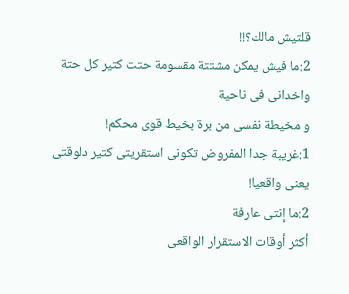قلتيش مالك؟!!
2:ما فيش يمكن مشتتة مقسومة حتت كتير كل حتة واخدانى فى ناحية
و مخيطة نفسى من برة بخيط قوى محكم!
1:غريبة جدا المفروض تكونى استقريتى كتير دلوقتى يعنى واقعيا!
2:ما إنتى عارفة
أكثر أوقات الاستقرار الواقعى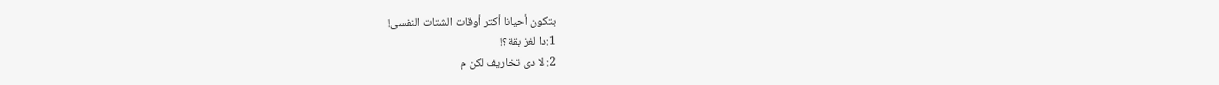بتكون أحيانا أكتر أوقات الشتات النفسى!
1:دا لغز بقة؟!
2: لا دى تخاريف لكن م